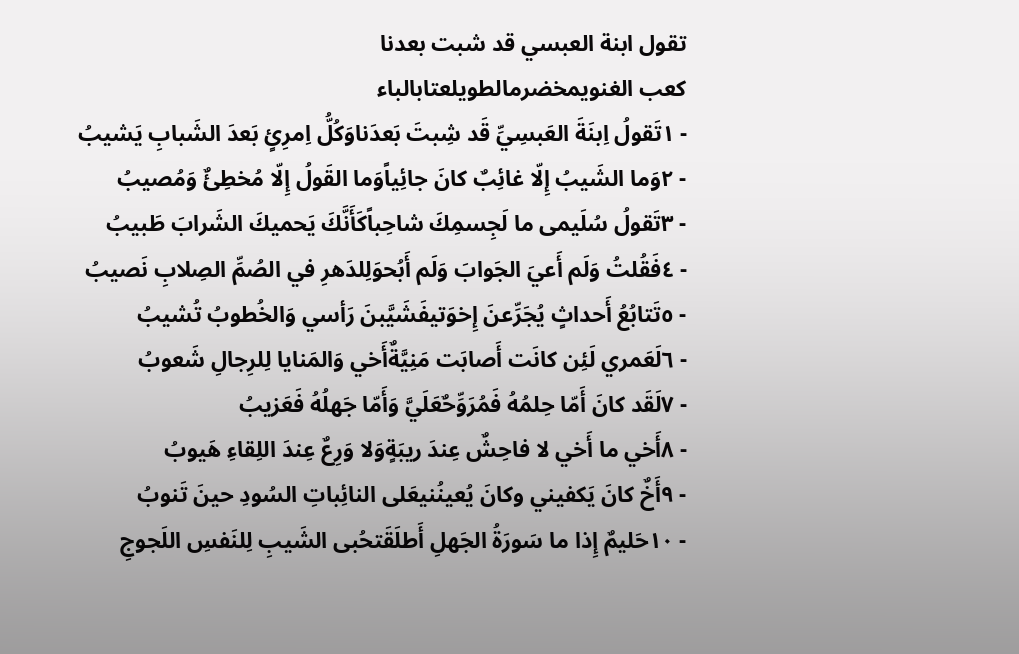تقول ابنة العبسي قد شبت بعدنا
كعب الغنويمخضرمالطويلعتابالباء
- ١تَقولُ اِبنَةَ العَبسِيِّ قَد شِبتَ بَعدَناوَكُلُّ اِمرِئٍ بَعدَ الشَبابِ يَشيبُ
- ٢وَما الشَيبُ إِلّا غائِبٌ كانَ جائِياًوَما القَولُ إِلّا مُخطِئٌ وَمُصيبُ
- ٣تَقولُ سُلَيمى ما لَجِسمِكَ شاحِباًكَأَنَّكَ يَحميكَ الشَرابَ طَبيبُ
- ٤فَقُلتُ وَلَم أَعيَ الجَوابَ وَلَم أَبُحوَلِلدَهرِ في الصُمِّ الصِلابِ نَصيبُ
- ٥تَتابُعُ أَحداثٍ يُجَرِّعنَ إِخوَتيفَشَيَّبنَ رَأسي وَالخُطوبُ تُشيبُ
- ٦لَعَمري لَئِن كانَت أَصابَت مَنِيَّةٌأَخي وَالمَنايا لِلرِجالِ شَعوبُ
- ٧لَقَد كانَ أَمّا حِلمُهُ فَمُرَوِّحٌعَلَيَّ وَأَمّا جَهلُهُ فَعَزيبُ
- ٨أَخي ما أَخي لا فاحِشٌ عِندَ ريبَةٍوَلا وَرِعٌ عِندَ اللِقاءِ هَيوبُ
- ٩أَخٌ كانَ يَكفيني وكانَ يُعينُنيعَلى النائِباتِ السُودِ حينَ تَنوبُ
- ١٠حَليمٌ إِذا ما سَورَةُ الجَهلِ أَطلَقَتحُبى الشَيبِ لِلنَفسِ اللَجوجِ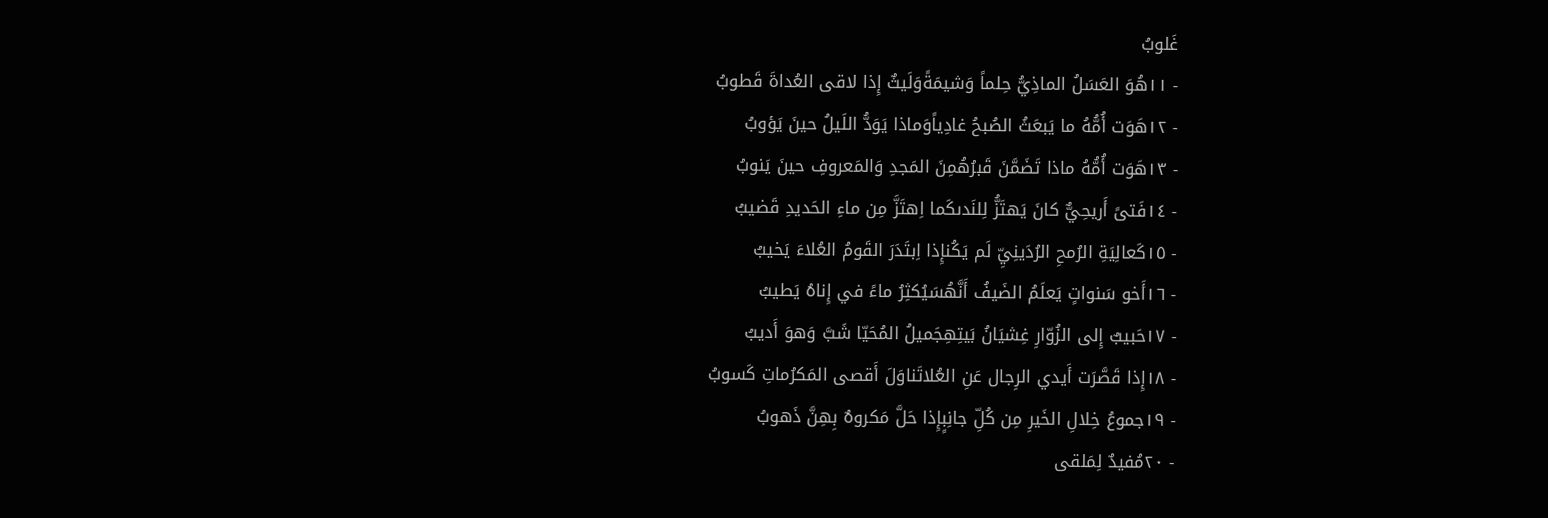غَلوبُ
- ١١هُوَ العَسَلُ الماذِيُّ حِلماً وَشيمَةًوَلَيثٌ إِذا لاقى العُداةَ قَطوبُ
- ١٢هَوَت أُمُّهُ ما يَبعَثُ الصُبحُ غادِياًوَماذا يَوَدُّ اللَيلُ حينَ يَؤوبُ
- ١٣هَوَت أُمُّهُ ماذا تَضَمَّنَ قَبرُهُمِنَ المَجدِ وَالمَعروفِ حينَ يَنوبُ
- ١٤فَتىً أَريحِيٌّ كانَ يَهتَزُّ لِلنَدىكَما اِهتَزَّ مِن ماءِ الحَديدِ قَضيبُ
- ١٥كَعالِيَةِ الرُمحِ الرُدَينِيِّ لَم يَكُنإِذا اِبتَدَرَ القَومُ العُلاءَ يَخيبُ
- ١٦أَخو سَنواتٍ يَعلَمُ الضَيفُ أَنَّهُسَيُكثِرُ ماءً في إِناهُ يَطيبُ
- ١٧حَبيبٌ إِلى الزُوّارِ غِشيَانُ بَيتِهِجَميلُ المُحَيّا شَبَّ وَهوَ أَديبُ
- ١٨إِذا قَصَّرَت أَيدي الرِجال عَنِ العُلاتَناوَلَ أَقصى المَكرُماتِ كَسوبُ
- ١٩جموعُ خِلالِ الخَيرِ مِن كُلِّ جانِبٍإِذا حَلَّ مَكروهٌ بِهِنَّ ذَهوبُ
- ٢٠مُفيدٌ لِمَلقى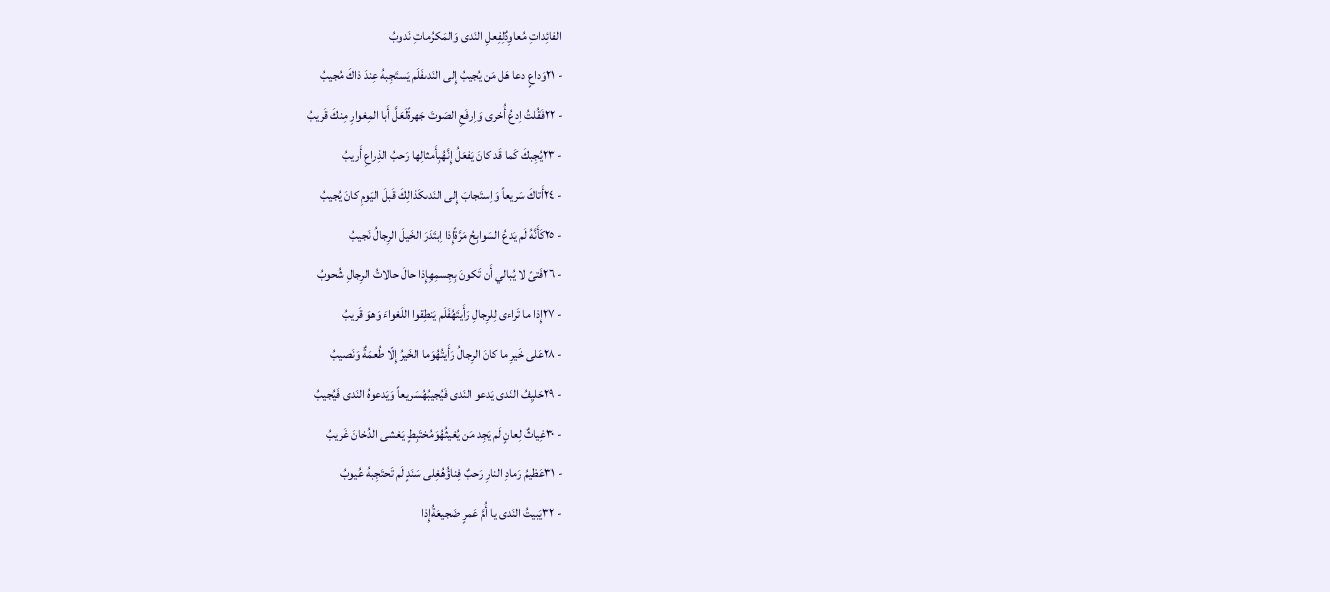الفائِداتِ مُعاوِدٌلِفِعلِ النَدى وَالمَكرُماتِ نَدوبُ
- ٢١وَداعٍ دعا هَل مَن يُجيبُ إِلى النَدىفَلَم يَستَجِبهُ عِندَ ذاكَ مُجيبُ
- ٢٢فَقُلتُ اِدعُ أُخرى وَاِرفَعِ الصَوتَ جَهرةًلَعَلَّ أَبا المِغوارِ مِنكَ قَريبُ
- ٢٣يُجِبكَ كَما قَد كانَ يَفعَلُ إِنَّهُبِأَمثالِها رَحبُ الذِراعِ أَريبُ
- ٢٤أَتاكَ سَريعاً وَاِستَجابَ إِلى النَدىكَذالِكَ قَبلَ اليَومِ كانَ يُجيبُ
- ٢٥كَأَنَّهُ لَم يَدعُ السَوابِحُ مَرَّةًإِذا اِبتَدَرَ الخَيلَ الرِجالُ نَجيبُ
- ٢٦فَتىً لا يُبالي أَن تَكونَ بِجِسمِهِإِذا حالَ حالاتُ الرِجالِ شُحوبُ
- ٢٧إِذا ما تَراءى لِلرِجالِ رَأَيتَهُفَلَم يَنطِقوا اللَغواءَ وَهوَ قَريبُ
- ٢٨عَلى خَيرِ ما كانَ الرِجالُ رَأَيتُهُوَما الخَيرُ إِلّا طُعمَةٌ وَنَصيبُ
- ٢٩حَليِفُ النَدى يَدعو النَدى فَيُجيبُهُسَريعاً وَيَدعوهُ النَدى فَيُجيبُ
- ٣٠غِياثٌ لِعانٍ لَم يَجِد مَن يُغيثُهُوَمُختَبِطٍ يَغشى الدُخانَ غَريبُ
- ٣١عَظيمُ رَمادِ النارِ رَحبٌ فِناؤُهُغِلى سَنَدٍ لَم تَحتَجِبهُ عُيوبُ
- ٣٢يَبيتُ النَدى يا أُمَّ عَمرٍ ضَجيعَةُإِذا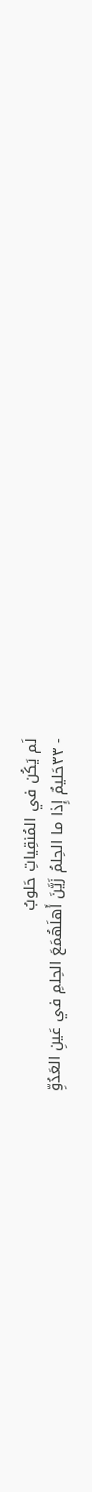لَم يَكُن في المُنقِياتِ حَلوبُ
- ٣٣حَليمٌ إِذا ما الحِلمُ زَيَّنَ أَهلَهُمَعَ الحِلمِ في عَينِ العَدُوِّ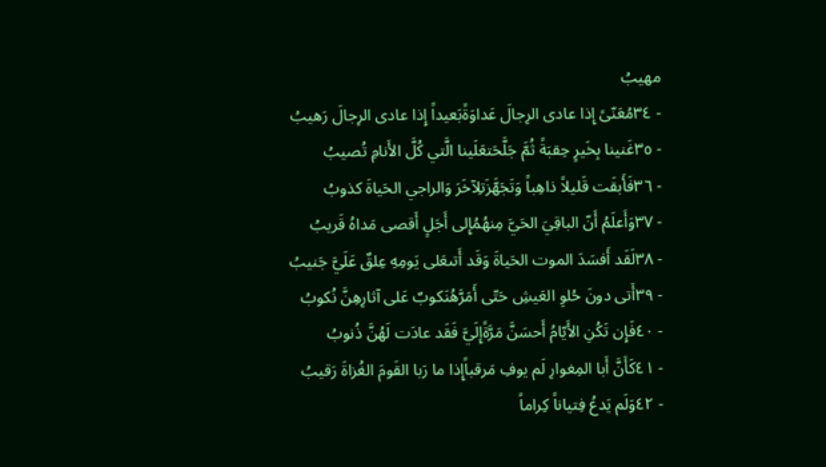مهيبُ
- ٣٤مُعَنّىً إِذا عادى الرِجالَ عَداوَةًبَعيداً إِذا عادى الرِجالَ رَهيبُ
- ٣٥غَنينا بِخَيرٍ حِقبَةً ثُمَّ جَلَّحَتعَلَينا الَّتي كُلَّ الأَنامِ تُصيبُ
- ٣٦فَأَبقَت قَليلاً ذاهِباً وَتَجَهَّزَتلِآخَرَ وَالراجي الحَياةَ كذوبُ
- ٣٧وَأَعلَمُ أَنّ الباقِيَ الحَيَّ مِنهُمُإِلى أَجَلٍ أَقصى مَداهُ قَريبُ
- ٣٨لَقَد أَفسَدَ الموت الحَياةَ وَقَد أَتىعَلى يَومِهِ عِلقٌ عَلَيَّ جَنيبُ
- ٣٩أَتى دونَ حُلوِ العَيشِ حَتّى أَمَرَّهُنَكوبٌ عَلى آثارِهِنَّ نُكوبُ
- ٤٠فَإِن تَكُنِ الأَيّامُ أَحسَنَّ مَرَّةًإِلَيَّ فَقَد عادَت لَهُنَّ ذُنوبُ
- ٤١كَأَنَّ أَبا المِغوارِ لَم يوفِ مَرقباًإِذا ما رَبا القَومَ الغُزاةَ رَقيبُ
- ٤٢وَلَم يَدعُ فِتياناً كِراماً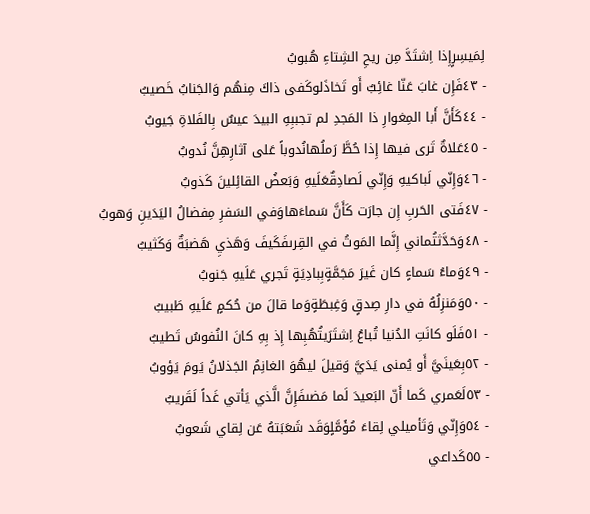لِمَيسِرٍإِذا اِشتَدَّ مِن ريحِ الشِتاءِ هُبوبُ
- ٤٣فَإِن غابَ عَنّا غائِبٌ أَو تَخاذَلوكَفى ذاكَ مِنهُم وَالجَنابُ خَصيبُ
- ٤٤كَأَنَّ أَبا المِغوارِ ذا المَجدِ لم تجببِهِ البيدَ عيسٌ بِالفَلاةِ جَيوبُ
- ٤٥عَلاةٌ تَرى فيها إِذا حُطَّ رَملُهانُدوباً عَلى آثارِهِنَّ نُدوبُ
- ٤٦وَإِنّي لَباكيهِ وَإِنّي لَصادِقٌعَلَيهِ وَبَعضُ القائِلينَ كَذوبُ
- ٤٧فَتى الحَربِ إِن جارَت كَأَنَّ سَماءَهاوَفي السَفرِ مِفضالُ اليَدَينِ وَهوبُ
- ٤٨وَحَدَّثتُماني إِنَّما المَوتُ في القِرىفَكَيفَ وَهَذيِ هَضبَةٌ وَكَثيبُ
- ٤٩وَماءُ سَماءٍ كان غَيرَ مَجَمَّةٍبِبادِيَةٍ تَجري عَلَيهِ جَنوبُ
- ٥٠وَمَنزِلُهُ في دارِ صِدقٍ وَغِبطَةٍوَما قالَ من حُكمٍ عَلَيهِ طَبيبُ
- ٥١فَلَو كانَتِ الدُنيا تُباعُ اِشتَرَيتُهُبِها إِذ بِهِ كانَ النُفوسُ تَطيبُ
- ٥٢بِعَينَيَّ أَو يُمنى يَدَيَّ وَقيلَ ليهُوَ الغانِمُ الجَذلانُ يَومَ يَؤوبُ
- ٥٣لَعَمري كَما أَنّ البَعيدَ لَما مَضىفَإِنَّ الَّذي يَأتي غَداً لَقَريبُ
- ٥٤وَإِنّي وَتَأميلي لِقاءَ مُؤَمَّلٍوَقَد شَعَبَتهُ عَن لِقاي شَعوبُ
- ٥٥كَداعي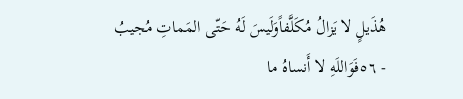هُذَيلٍ لا يَزالُ مُكَلَّفاًوَلَيسَ لَهُ حَتّى المَماتِ مُجيبُ
- ٥٦فَوَاللَهِ لا أَنساهُ ما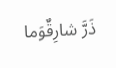ذَرَّ شارِقٌوَما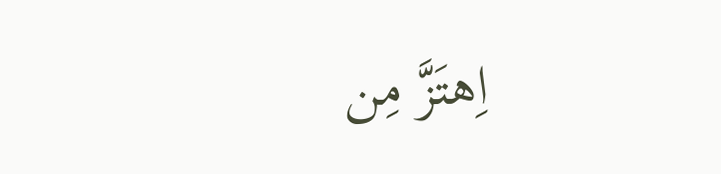اِهتَزَّ مِن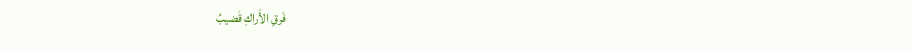فَرقِ الأَراكِ قَضيبُ